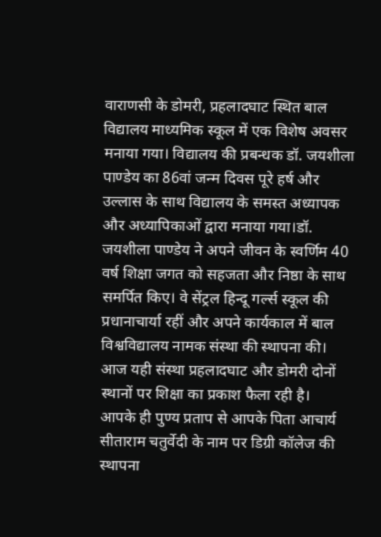वाराणसी के डोमरी, प्रहलादघाट स्थित बाल विद्यालय माध्यमिक स्कूल में एक विशेष अवसर मनाया गया। विद्यालय की प्रबन्धक डॉ. जयशीला पाण्डेय का 86वां जन्म दिवस पूरे हर्ष और उल्लास के साथ विद्यालय के समस्त अध्यापक और अध्यापिकाओं द्वारा मनाया गया।डॉ. जयशीला पाण्डेय ने अपने जीवन के स्वर्णिम 40 वर्ष शिक्षा जगत को सहजता और निष्ठा के साथ समर्पित किए। वे सेंट्रल हिन्दू गर्ल्स स्कूल की प्रधानाचार्या रहीं और अपने कार्यकाल में बाल विश्वविद्यालय नामक संस्था की स्थापना की। आज यही संस्था प्रहलादघाट और डोमरी दोनों स्थानों पर शिक्षा का प्रकाश फैला रही है।
आपके ही पुण्य प्रताप से आपके पिता आचार्य सीताराम चतुर्वेदी के नाम पर डिग्री कॉलेज की स्थापना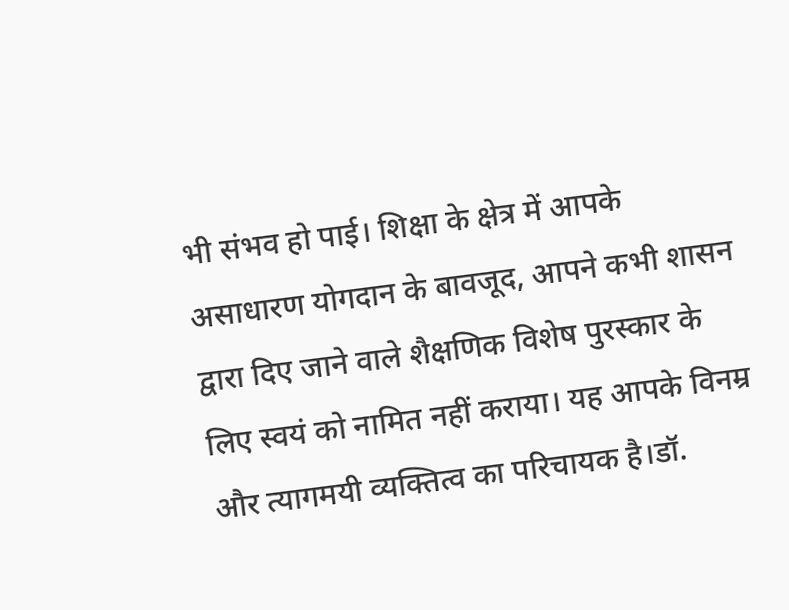भी संभव हो पाई। शिक्षा के क्षेत्र में आपके असाधारण योगदान के बावजूद, आपने कभी शासन द्वारा दिए जाने वाले शैक्षणिक विशेष पुरस्कार के लिए स्वयं को नामित नहीं कराया। यह आपके विनम्र और त्यागमयी व्यक्तित्व का परिचायक है।डॉ.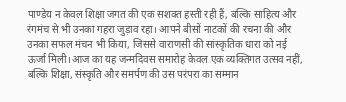पाण्डेय न केवल शिक्षा जगत की एक सशक्त हस्ती रही हैं, बल्कि साहित्य और रंगमंच से भी उनका गहरा जुड़ाव रहा। आपने बीसों नाटकों की रचना की और उनका सफल मंचन भी किया, जिससे वाराणसी की सांस्कृतिक धारा को नई ऊर्जा मिली।आज का यह जन्मदिवस समारोह केवल एक व्यक्तिगत उत्सव नहीं, बल्कि शिक्षा, संस्कृति और समर्पण की उस परंपरा का सम्मान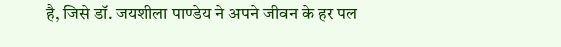है, जिसे डॉ. जयशीला पाण्डेय ने अपने जीवन के हर पल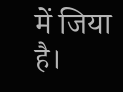में जिया है।